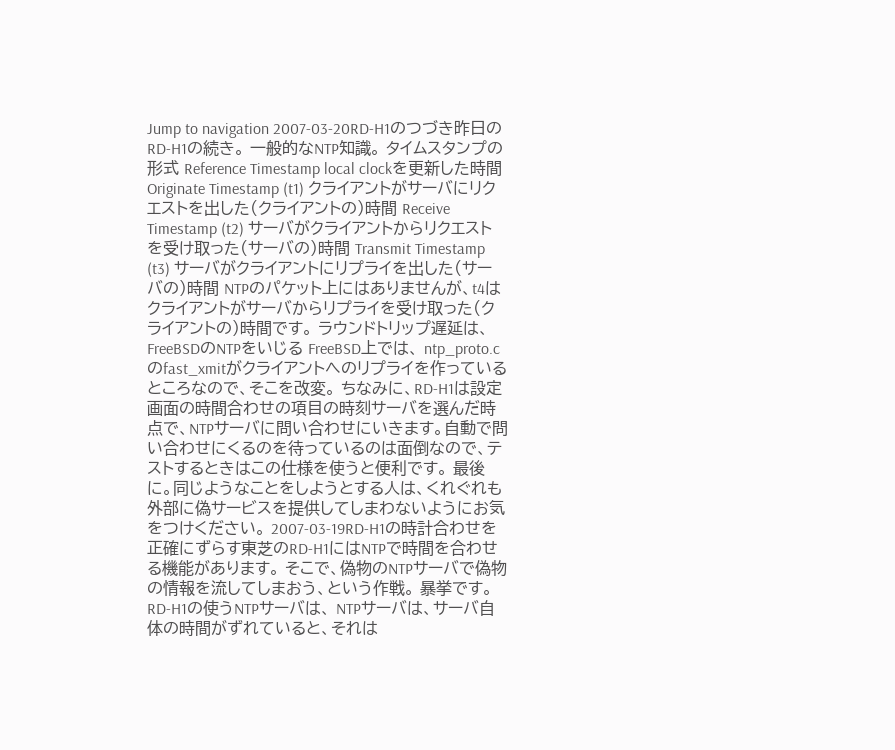Jump to navigation 2007-03-20RD-H1のつづき昨日のRD-H1の続き。 一般的なNTP知識。 タイムスタンプの形式 Reference Timestamp local clockを更新した時間 Originate Timestamp (t1) クライアントがサーバにリクエストを出した(クライアントの)時間 Receive Timestamp (t2) サーバがクライアントからリクエストを受け取った(サーバの)時間 Transmit Timestamp (t3) サーバがクライアントにリプライを出した(サーバの)時間 NTPのパケット上にはありませんが、t4はクライアントがサーバからリプライを受け取った(クライアントの)時間です。 ラウンドトリップ遅延は、 FreeBSDのNTPをいじる FreeBSD上では、 ntp_proto.cのfast_xmitがクライアントへのリプライを作っているところなので、そこを改変。 ちなみに、RD-H1は設定画面の時間合わせの項目の時刻サーバを選んだ時点で、NTPサーバに問い合わせにいきます。自動で問い合わせにくるのを待っているのは面倒なので、テストするときはこの仕様を使うと便利です。 最後に。同じようなことをしようとする人は、くれぐれも外部に偽サービスを提供してしまわないようにお気をつけください。 2007-03-19RD-H1の時計合わせを正確にずらす東芝のRD-H1にはNTPで時間を合わせる機能があります。 そこで、偽物のNTPサーバで偽物の情報を流してしまおう、という作戦。 暴挙です。 RD-H1の使うNTPサーバは、 NTPサーバは、サーバ自体の時間がずれていると、それは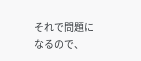それで問題になるので、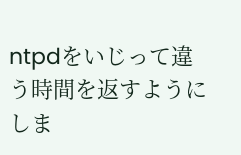ntpdをいじって違う時間を返すようにしま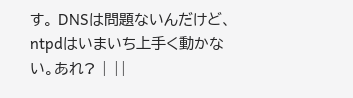す。 DNSは問題ないんだけど、ntpdはいまいち上手く動かない。あれ? | ||